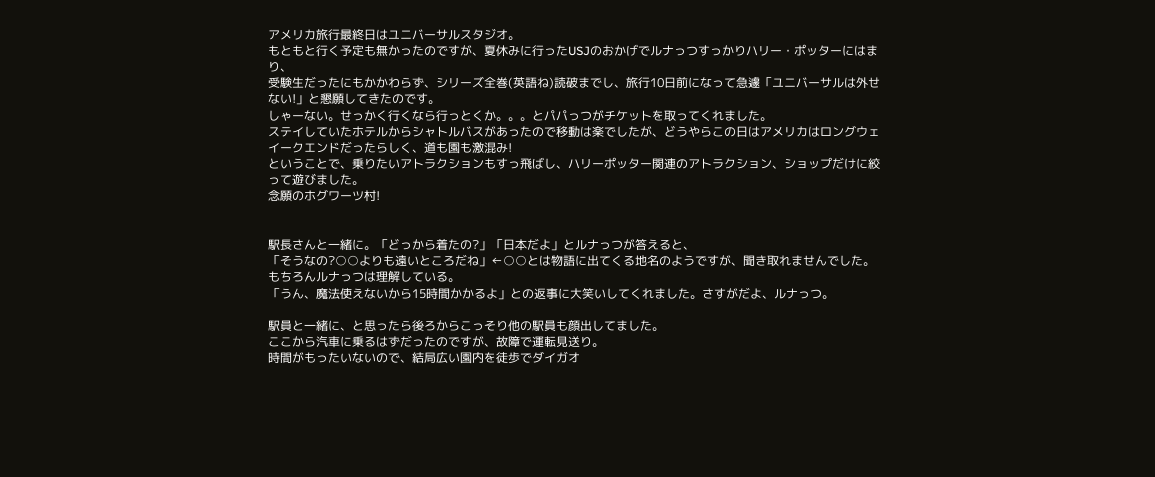アメリカ旅行最終日はユニバーサルスタジオ。
もともと行く予定も無かったのですが、夏休みに行ったUSJのおかげでルナっつすっかりハリー・ポッターにはまり、
受験生だったにもかかわらず、シリーズ全巻(英語ね)読破までし、旅行10日前になって急遽「ユニバーサルは外せない!」と懇願してきたのです。
しゃーない。せっかく行くなら行っとくか。。。とパパっつがチケットを取ってくれました。
ステイしていたホテルからシャトルバスがあったので移動は楽でしたが、どうやらこの日はアメリカはロングウェイークエンドだったらしく、道も園も激混み!
ということで、乗りたいアトラクションもすっ飛ばし、ハリーポッター関連のアトラクション、ショップだけに絞って遊びました。
念願のホグワーツ村!


駅長さんと一緒に。「どっから着たの?」「日本だよ」とルナっつが答えると、
「そうなの?○○よりも遠いところだね」←○○とは物語に出てくる地名のようですが、聞き取れませんでした。もちろんルナっつは理解している。
「うん、魔法使えないから15時間かかるよ」との返事に大笑いしてくれました。さすがだよ、ルナっつ。

駅員と一緒に、と思ったら後ろからこっそり他の駅員も顔出してました。
ここから汽車に乗るはずだったのですが、故障で運転見送り。
時間がもったいないので、結局広い園内を徒歩でダイガオ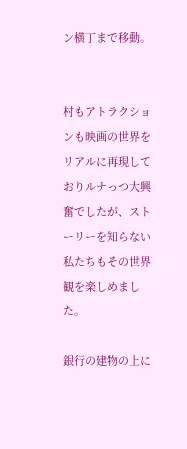ン横丁まで移動。


村もアトラクションも映画の世界をリアルに再現しておりルナっつ大興奮でしたが、ストーリーを知らない私たちもその世界観を楽しめました。

銀行の建物の上に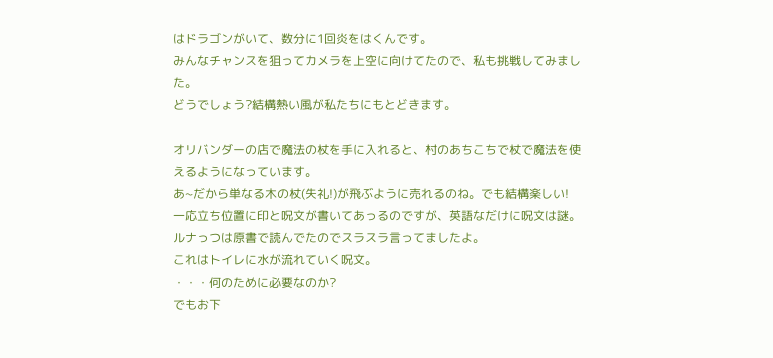はドラゴンがいて、数分に1回炎をはくんです。
みんなチャンスを狙ってカメラを上空に向けてたので、私も挑戦してみました。
どうでしょう?結構熱い風が私たちにもとどきます。

オリバンダーの店で魔法の杖を手に入れると、村のあちこちで杖で魔法を使えるようになっています。
あ~だから単なる木の杖(失礼!)が飛ぶように売れるのね。でも結構楽しい!
一応立ち位置に印と呪文が書いてあっるのですが、英語なだけに呪文は謎。
ルナっつは原書で読んでたのでスラスラ言ってましたよ。
これはトイレに水が流れていく呪文。
・・・何のために必要なのか?
でもお下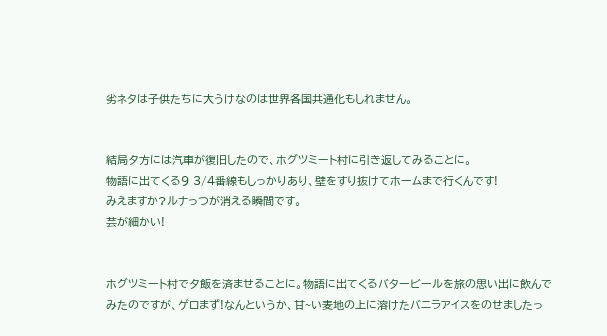劣ネタは子供たちに大うけなのは世界各国共通化もしれません。


結局夕方には汽車が復旧したので、ホグツミート村に引き返してみることに。
物語に出てくる9 3/4番線もしっかりあり、壁をすり抜けてホームまで行くんです!
みえますか?ルナっつが消える瞬間です。
芸が細かい!


ホグツミート村で夕飯を済ませることに。物語に出てくるバタービールを旅の思い出に飲んでみたのですが、ゲロまず!なんというか、甘~い麦地の上に溶けたバニラアイスをのせましたっ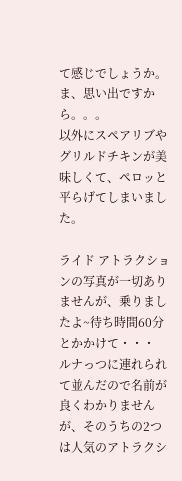て感じでしょうか。
ま、思い出ですから。。。
以外にスペアリブやグリルドチキンが美味しくて、ペロッと平らげてしまいました。

ライド アトラクションの写真が一切ありませんが、乗りましたよ~待ち時間60分とかかけて・・・
ルナっつに連れられて並んだので名前が良くわかりませんが、そのうちの2つは人気のアトラクシ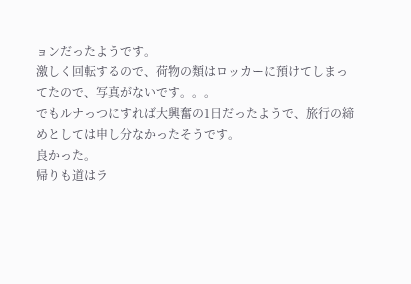ョンだったようです。
激しく回転するので、荷物の類はロッカーに預けてしまってたので、写真がないです。。。
でもルナっつにすれば大興奮の1日だったようで、旅行の締めとしては申し分なかったそうです。
良かった。
帰りも道はラ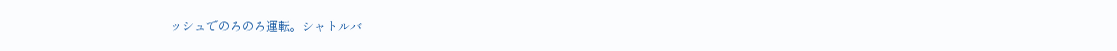ッシュでのろのろ運転。シャトルバ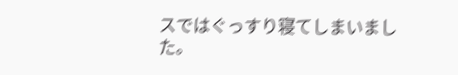スではぐっすり寝てしまいました。